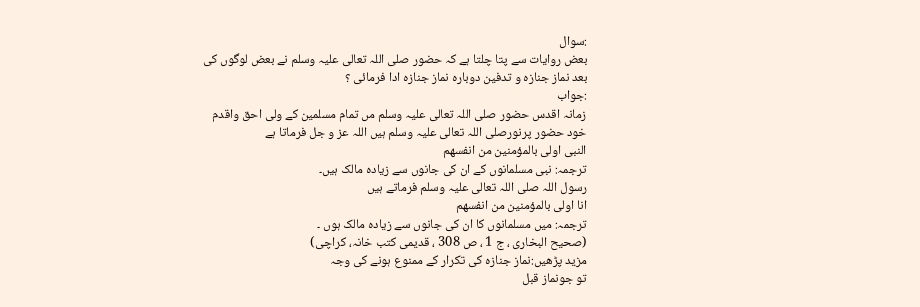:سوال
بعض روایات سے پتا چلتا ہے کہ حضور صلی اللہ تعالی علیہ وسلم نے بعض لوگوں کی بعد نماز جنازہ و تدفین دوبارہ نماز جنازہ ادا فرمائی ؟
:جواب
زمانہ اقدس حضور صلی اللہ تعالی علیہ وسلم مں تمام مسلمین کے ولی احق واقدم خود حضور پرنورصلی اللہ تعالی علیہ وسلم ہیں اللہ عز و جل فرماتا ہے
النبى اولى بالمؤمنين من انفسهم
ترجمہ: نبی مسلمانوں کے ان کی جانوں سے زیادہ مالک ہیں۔
رسول اللہ صلی اللہ تعالی علیہ وسلم فرماتے ہیں
انا اولى بالمؤمنين من انفسهم
ترجمہ: میں مسلمانوں کا ان کی جانوں سے زیادہ مالک ہوں ۔
(صحیح البخاری ، ج 1 ، ص 308 ، قدیمی کتب خانہ، کراچی)
مزید پڑھیں:نماز جنازہ کی تکرار کے ممنوع ہونے کی وجہ
تو جونماز قبل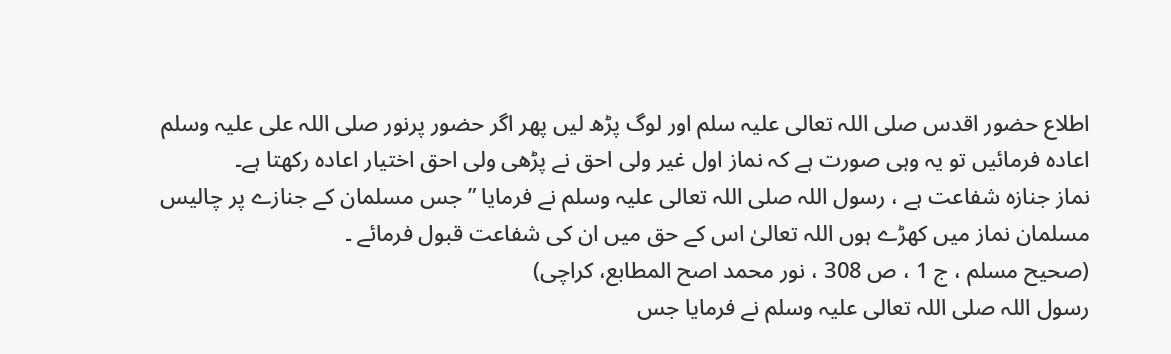اطلاع حضور اقدس صلی اللہ تعالی علیہ سلم اور لوگ پڑھ لیں پھر اگر حضور پرنور صلی اللہ علی علیہ وسلم اعادہ فرمائیں تو یہ وہی صورت ہے کہ نماز اول غیر ولی احق نے پڑھی ولی احق اختیار اعادہ رکھتا ہے۔
نماز جنازہ شفاعت ہے ، رسول اللہ صلی اللہ تعالی علیہ وسلم نے فرمایا ” جس مسلمان کے جنازے پر چالیس مسلمان نماز میں کھڑے ہوں اللہ تعالیٰ اس کے حق میں ان کی شفاعت قبول فرمائے ۔
(صحیح مسلم ، ج 1 ، ص 308 ، نور محمد اصح المطابع، کراچی)
رسول اللہ صلی اللہ تعالی علیہ وسلم نے فرمایا جس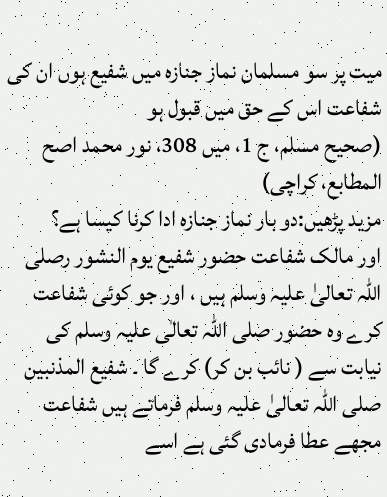میت پر سو مسلمان نماز جنازہ میں شفیع ہوں ان کی شفاعت اس کے حق میں قبول ہو
(صحیح مسلم، ج 1، میں 308، نور محمد اصح المطابع، کراچی)
مزید پڑھیں:دو بار نماز جنازہ ادا کرنا کیسا ہے؟
اور مالک شفاعت حضور شفیع یوم النشور رصلی اللہ تعالیٰ علیہ وسلم ہیں ، اور جو کوئی شفاعت کرے وہ حضور صلی اللہ تعالٰی علیہ وسلم کی نیابت سے ( نائب بن کر) کرے گا ۔ شفیع المذنبین صلی اللہ تعالیٰ علیہ وسلم فرماتے ہیں شفاعت مجھے عطا فرمادی گئی ہے اسے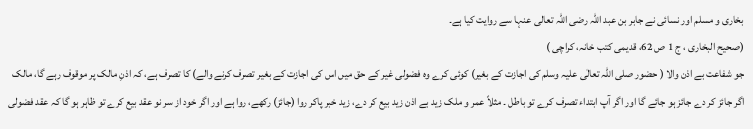بخاری و مسلم اور نسائی نے جابر بن عبد اللہ رضی اللہ تعالی عنہا سے روایت کیا ہے۔
(صحیح البخاری ، ج 1 ص 62، قدیمی کتب خانہ، کراچی )
جو شفاعت بے اذن والا ( حضور صلی اللہ تعالٰی علیہ وسلم کی اجازت کے بغیر) کوئی کرے وہ فضولی غیر کے حق میں اس کی اجازت کے بغیر تصرف کرنے والے) کا تصرف ہے، کہ اذنِ مالک پر موقوف رہے گا، مالک اگر جائز کر دے جائز ہو جائے گا اور اگر آپ ابتداء تصرف کرے تو باطل ۔ مثلاً عمر و ملک زید بے اذن زید بیع کر دے، زید خبر پاکر روا (جائز) رکھے، روا ہے اور اگر خود از سر نو عقد بیع کرے تو ظاہر ہو گا کہ عقد فضولی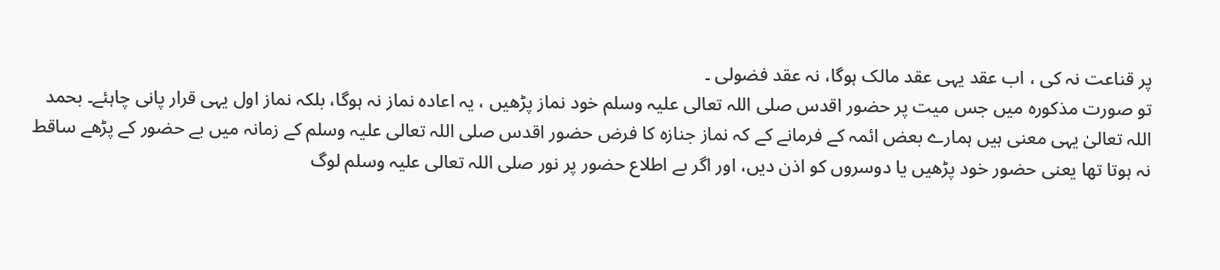پر قناعت نہ کی ، اب عقد یہی عقد مالک ہوگا، نہ عقد فضولی ۔
تو صورت مذکورہ میں جس میت پر حضور اقدس صلی اللہ تعالی علیہ وسلم خود نماز پڑھیں ، یہ اعادہ نماز نہ ہوگا، بلکہ نماز اول یہی قرار پانی چاہئے۔ بحمد اللہ تعالیٰ یہی معنی ہیں ہمارے بعض ائمہ کے فرمانے کے کہ نماز جنازہ کا فرض حضور اقدس صلی اللہ تعالی علیہ وسلم کے زمانہ میں بے حضور کے پڑھے ساقط نہ ہوتا تھا یعنی حضور خود پڑھیں یا دوسروں کو اذن دیں، اور اگر بے اطلاع حضور پر نور صلی اللہ تعالی علیہ وسلم لوگ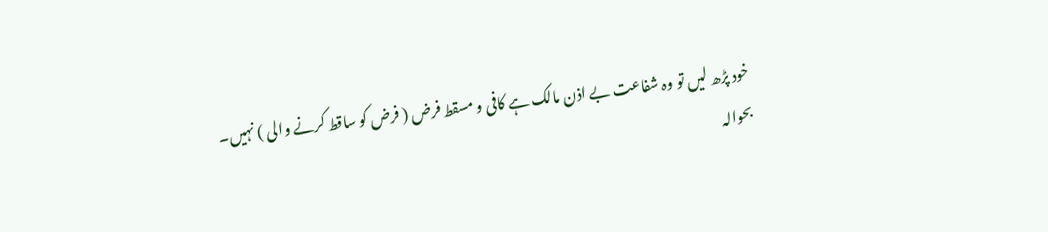خود پڑھ لیں تو وہ شفاعت بے اذن مالک ہے کافی و مسقط فرض ( فرض کو ساقط کرنے والی ) نہیں۔
بحوالہ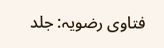فتاوی رضویہ: جلد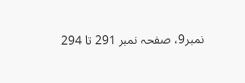نمبر9، صفحہ نمبر 291 تا 294